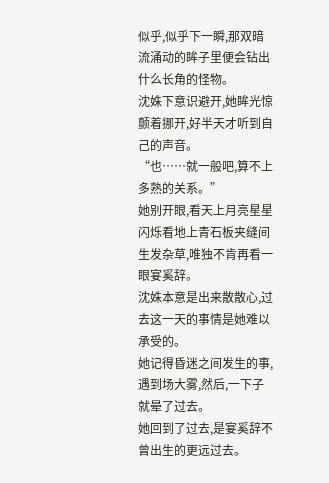似乎,似乎下一瞬,那双暗流涌动的眸子里便会钻出什么长角的怪物。
沈姝下意识避开,她眸光惊颤着挪开,好半天才听到自己的声音。
“也……就一般吧,算不上多熟的关系。”
她别开眼,看天上月亮星星闪烁看地上青石板夹缝间生发杂草,唯独不肯再看一眼宴奚辞。
沈姝本意是出来散散心,过去这一天的事情是她难以承受的。
她记得昏迷之间发生的事,遇到场大雾,然后,一下子就晕了过去。
她回到了过去,是宴奚辞不曾出生的更远过去。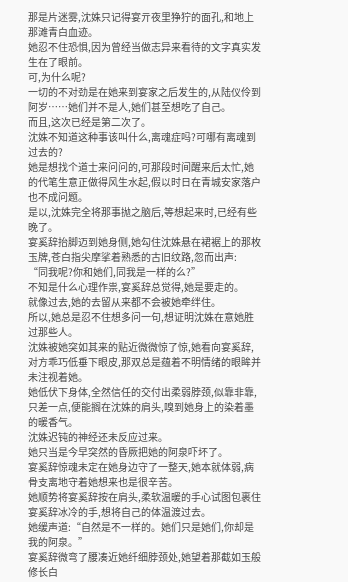那是片迷雾,沈姝只记得宴亓夜里狰狞的面孔,和地上那滩青白血迹。
她忍不住恐惧,因为曾经当做志异来看待的文字真实发生在了眼前。
可,为什么呢?
一切的不对劲是在她来到宴家之后发生的,从陆仪伶到阿岁……她们并不是人,她们甚至想吃了自己。
而且,这次已经是第二次了。
沈姝不知道这种事该叫什么,离魂症吗?可哪有离魂到过去的?
她是想找个道士来问问的,可那段时间醒来后太忙,她的代笔生意正做得风生水起,假以时日在青城安家落户也不成问题。
是以,沈姝完全将那事抛之脑后,等想起来时,已经有些晚了。
宴奚辞抬脚迈到她身侧,她勾住沈姝悬在裙裾上的那枚玉牌,苍白指尖摩挲着熟悉的古旧纹路,忽而出声:
“同我呢?你和她们,同我是一样的么?”
不知是什么心理作祟,宴奚辞总觉得,她是要走的。
就像过去,她的去留从来都不会被她牵绊住。
所以,她总是忍不住想多问一句,想证明沈姝在意她胜过那些人。
沈姝被她突如其来的贴近微微惊了惊,她看向宴奚辞,对方乖巧低垂下眼皮,那双总是蕴着不明情绪的眼眸并未注视着她。
她低伏下身体,全然信任的交付出柔弱脖颈,似靠非靠,只差一点,便能搁在沈姝的肩头,嗅到她身上的染着墨的暖香气。
沈姝迟钝的神经还未反应过来。
她只当是今早突然的昏厥把她的阿泉吓坏了。
宴奚辞惊魂未定在她身边守了一整天,她本就体弱,病骨支离地守着她想来也是很辛苦。
她顺势将宴奚辞按在肩头,柔软温暖的手心试图包裹住宴奚辞冰冷的手,想将自己的体温渡过去。
她缓声道:“自然是不一样的。她们只是她们,你却是我的阿泉。”
宴奚辞微弯了腰凑近她纤细脖颈处,她望着那截如玉般修长白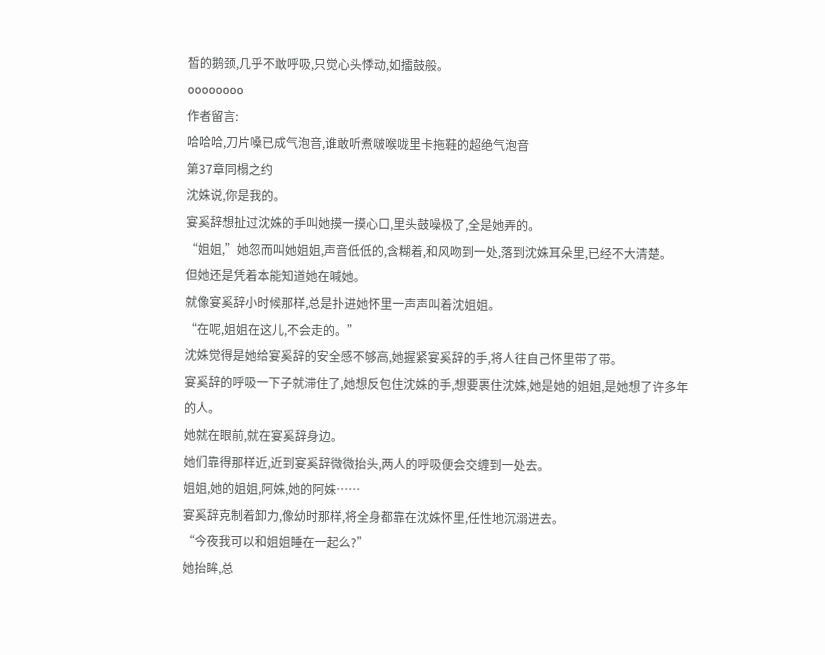皙的鹅颈,几乎不敢呼吸,只觉心头悸动,如擂鼓般。
oooooooo
作者留言:
哈哈哈,刀片嗓已成气泡音,谁敢听煮啵喉咙里卡拖鞋的超绝气泡音
第37章同榻之约
沈姝说,你是我的。
宴奚辞想扯过沈姝的手叫她摸一摸心口,里头鼓噪极了,全是她弄的。
“姐姐,”她忽而叫她姐姐,声音低低的,含糊着,和风吻到一处,落到沈姝耳朵里,已经不大清楚。
但她还是凭着本能知道她在喊她。
就像宴奚辞小时候那样,总是扑进她怀里一声声叫着沈姐姐。
“在呢,姐姐在这儿,不会走的。”
沈姝觉得是她给宴奚辞的安全感不够高,她握紧宴奚辞的手,将人往自己怀里带了带。
宴奚辞的呼吸一下子就滞住了,她想反包住沈姝的手,想要裹住沈姝,她是她的姐姐,是她想了许多年的人。
她就在眼前,就在宴奚辞身边。
她们靠得那样近,近到宴奚辞微微抬头,两人的呼吸便会交缠到一处去。
姐姐,她的姐姐,阿姝,她的阿姝……
宴奚辞克制着卸力,像幼时那样,将全身都靠在沈姝怀里,任性地沉溺进去。
“今夜我可以和姐姐睡在一起么?”
她抬眸,总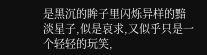是黑沉的眸子里闪烁异样的黯淡星子,似是哀求,又似乎只是一个轻轻的玩笑,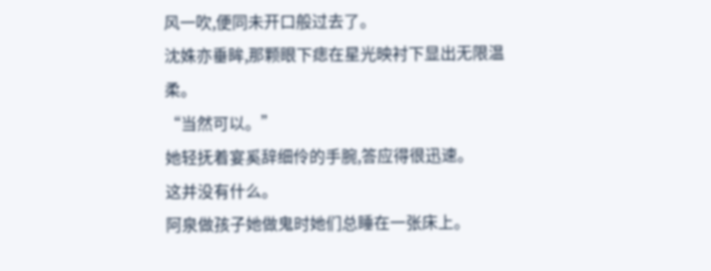风一吹,便同未开口般过去了。
沈姝亦垂眸,那颗眼下痣在星光映衬下显出无限温柔。
“当然可以。”
她轻抚着宴奚辞细伶的手腕,答应得很迅速。
这并没有什么。
阿泉做孩子她做鬼时她们总睡在一张床上。